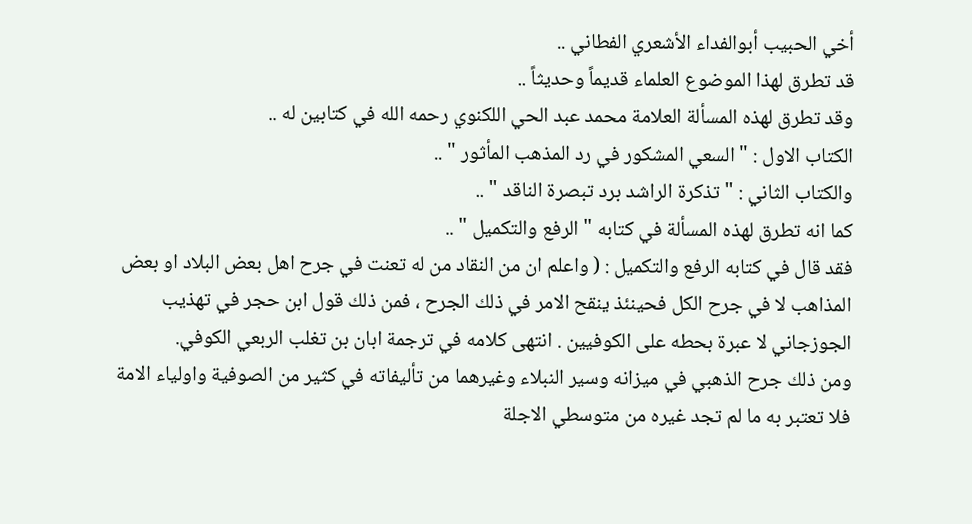أخي الحبيب أبوالفداء الأشعري الفطاني ..
قد تطرق لهذا الموضوع العلماء قديماً وحديثاً ..
وقد تطرق لهذه المسألة العلامة محمد عبد الحي اللكنوي رحمه الله في كتابين له ..
الكتاب الاول : " السعي المشكور في رد المذهب المأثور " ..
والكتاب الثاني : " تذكرة الراشد برد تبصرة الناقد " ..
كما انه تطرق لهذه المسألة في كتابه " الرفع والتكميل " ..
فقد قال في كتابه الرفع والتكميل : ( واعلم ان من النقاد من له تعنت في جرح اهل بعض البلاد او بعض المذاهب لا في جرح الكل فحينئذ ينقح الامر في ذلك الجرح ، فمن ذلك قول ابن حجر في تهذيب الجوزجاني لا عبرة بحطه على الكوفيين . انتهى كلامه في ترجمة ابان بن تغلب الربعي الكوفي.
ومن ذلك جرح الذهبي في ميزانه وسير النبلاء وغيرهما من تأليفاته في كثير من الصوفية واولياء الامة فلا تعتبر به ما لم تجد غيره من متوسطي الاجلة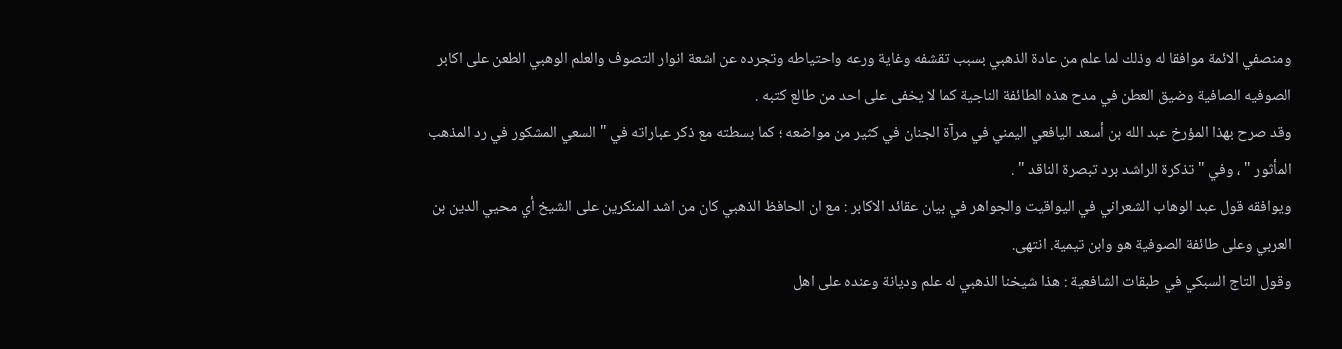ومنصفي الائمة موافقا له وذلك لما علم من عادة الذهبي بسبب تقشفه وغاية ورعه واحتياطه وتجرده عن اشعة انوار التصوف والعلم الوهبي الطعن على اكابر الصوفيه الصافية وضيق العطن في مدح هذه الطائفة الناجية كما لا يخفى على احد من طالع كتبه .
وقد صرح بهذا المؤرخ عبد الله بن أسعد اليافعي اليمني في مرآة الجنان في كثير من مواضعه ؛ كما بسطته مع ذكر عباراته في " السعي المشكور في رد المذهب المأثور " ، وفي " تذكرة الراشد برد تبصرة الناقد " .
ويوافقه قول عبد الوهاب الشعراني في اليواقيت والجواهر في بيان عقائد الاكابر : مع ان الحافظ الذهبي كان من اشد المنكرين على الشيخ أي محيي الدين بن العربي وعلى طائفة الصوفية هو وابن تيمية. انتهى.
وقول التاج السبكي في طبقات الشافعية : هذا شيخنا الذهبي له علم وديانة وعنده على اهل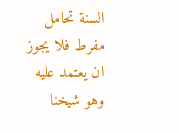السنة تحامل مفرط فلا يجوز ان يعتمد عليه وهو شيخنا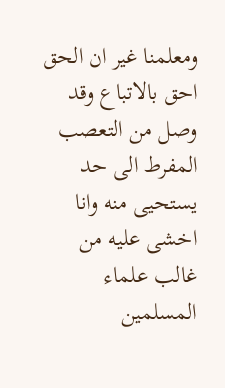ومعلمنا غير ان الحق احق بالاتباع وقد وصل من التعصب المفرط الى حد يستحيى منه وانا اخشى عليه من غالب علماء المسلمين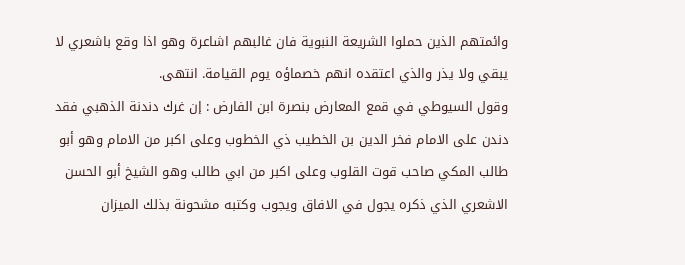وائمتهم الذين حملوا الشريعة النبوية فان غالبهم اشاعرة وهو اذا وقع باشعري لا يبقي ولا يذر والذي اعتقده انهم خصماؤه يوم القيامة. انتهى.
وقول السيوطي في قمع المعارض بنصرة ابن الفارض : إن غرك دندنة الذهبي فقد دندن على الامام فخر الدين بن الخطيب ذي الخطوب وعلى اكبر من الامام وهو أبو طالب المكي صاحب قوت القلوب وعلى اكبر من ابي طالب وهو الشيخ أبو الحسن الاشعري الذي ذكره يجول في الافاق ويجوب وكتبه مشحونة بذلك الميزان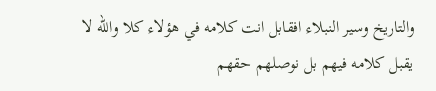والتاريخ وسير النبلاء افقابل انت كلامه في هؤلاء كلا والله لا يقبل كلامه فيهم بل نوصلهم حقهم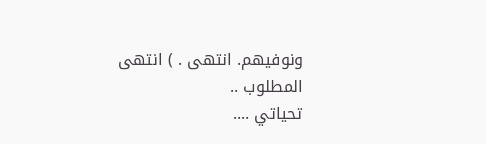ونوفيهم. انتهى . ) انتهى المطلوب ..
تحياتي ....